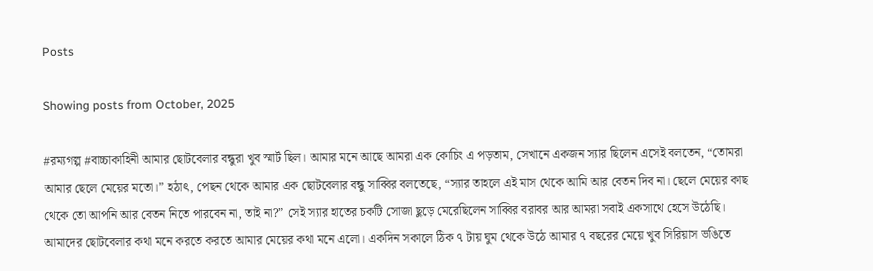Posts

Showing posts from October, 2025

#রম্যগল্প #বাচ্চাকাহিনী আমার ছোটবেলার বন্ধুরা খুব স্মার্ট ছিল। আমার মনে আছে আমরা এক কোচিং এ পড়তাম, সেখানে একজন স্যার ছিলেন এসেই বলতেন, “তোমরা আমার ছেলে মেয়ের মতো।” হঠাৎ, পেছন থেকে আমার এক ছোটবেলার বন্ধু সাব্বির বলতেছে, “স্যার তাহলে এই মাস থেকে আমি আর বেতন দিব না। ছেলে মেয়ের কাছ থেকে তো আপনি আর বেতন নিতে পারবেন না, তাই না?” সেই স্যার হাতের চকটি সোজা ছুড়ে মেরেছিলেন সাব্বির বরাবর আর আমরা সবাই একসাথে হেসে উঠেছি। আমাদের ছোটবেলার কথা মনে করতে করতে আমার মেয়ের কথা মনে এলো। একদিন সকালে ঠিক ৭ টায় ঘুম থেকে উঠে আমার ৭ বছরের মেয়ে খুব সিরিয়াস ভঙিতে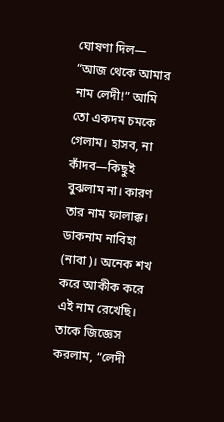ঘোষণা দিল— “আজ থেকে আমার নাম লেদী!” আমি তো একদম চমকে গেলাম। হাসব, না কাঁদব—কিছুই বুঝলাম না। কারণ তার নাম ফালাক্ক। ডাকনাম নাবিহা (নাবা)। অনেক শখ করে আকীক করে এই নাম রেখেছি। তাকে জিজ্ঞেস করলাম, “লেদী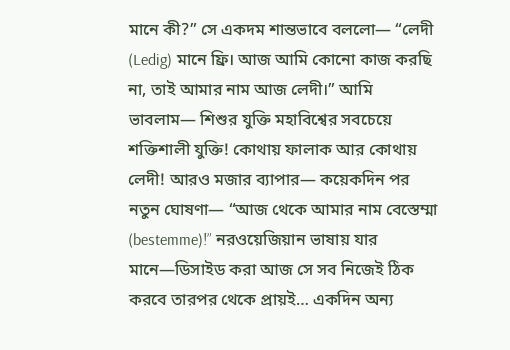মানে কী?” সে একদম শান্তভাবে বললো— “লেদী (Ledig) মানে ফ্রি। আজ আমি কোনো কাজ করছি না, তাই আমার নাম আজ লেদী।” আমি ভাবলাম— শিশুর যুক্তি মহাবিশ্বের সবচেয়ে শক্তিশালী যুক্তি! কোথায় ফালাক আর কোথায় লেদী! আরও মজার ব্যাপার— কয়েকদিন পর নতুন ঘোষণা— “আজ থেকে আমার নাম বেস্তেম্মা (bestemme)!” নরওয়েজিয়ান ভাষায় যার মানে—ডিসাইড করা আজ সে সব নিজেই ঠিক করবে তারপর থেকে প্রায়ই… একদিন অন্য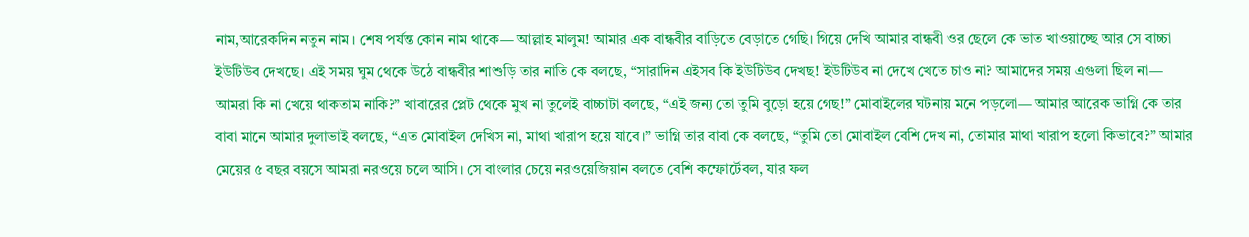নাম,আরেকদিন নতুন নাম। শেষ পর্যন্ত কোন নাম থাকে— আল্লাহ মালুম! আমার এক বান্ধবীর বাড়িতে বেড়াতে গেছি। গিয়ে দেখি আমার বান্ধবী ওর ছেলে কে ভাত খাওয়াচ্ছে আর সে বাচ্চা ইউটিউব দেখছে। এই সময় ঘুম থেকে উঠে বান্ধবীর শাশুড়ি তার নাতি কে বলছে, “সারাদিন এইসব কি ইউটিউব দেখছ! ইউটিউব না দেখে খেতে চাও না? আমাদের সময় এগুলা ছিল না— আমরা কি না খেয়ে থাকতাম নাকি?” খাবারের প্লেট থেকে মুখ না তুলেই বাচ্চাটা বলছে, “এই জন্য তো তুমি বুড়ো হয়ে গেছ!” মোবাইলের ঘটনায় মনে পড়লো— আমার আরেক ভাগ্নি কে তার বাবা মানে আমার দুলাভাই বলছে, “এত মোবাইল দেখিস না, মাথা খারাপ হয়ে যাবে।” ভাগ্নি তার বাবা কে বলছে, “তুমি তো মোবাইল বেশি দেখ না, তোমার মাথা খারাপ হলো কিভাবে?” আমার মেয়ের ৫ বছর বয়সে আমরা নরওয়ে চলে আসি। সে বাংলার চেয়ে নরওয়েজিয়ান বলতে বেশি কম্ফোর্টেবল, যার ফল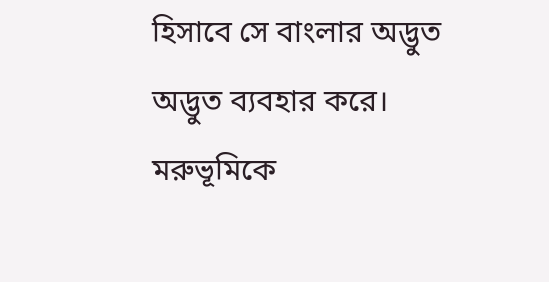হিসাবে সে বাংলার অদ্ভুত অদ্ভুত ব্যবহার করে। মরুভূমিকে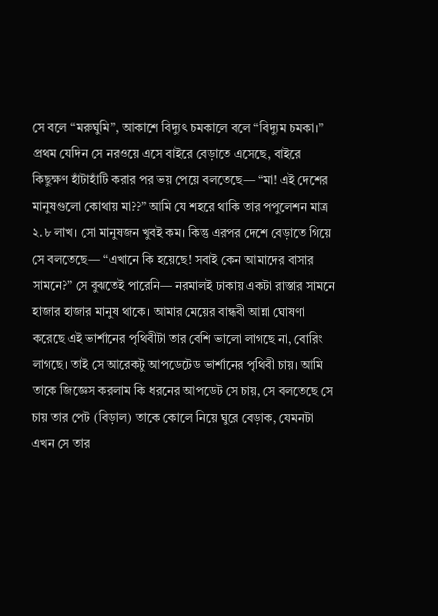সে বলে “মরুঘুমি”, আকাশে বিদ্যুৎ চমকালে বলে “বিদ্যুম চমকা।” প্রথম যেদিন সে নরওয়ে এসে বাইরে বেড়াতে এসেছে, বাইরে কিছুক্ষণ হাঁটাহাঁটি করার পর ভয় পেয়ে বলতেছে— “মা! এই দেশের মানুষগুলো কোথায় মা??” আমি যে শহরে থাকি তার পপুলেশন মাত্র ২.৮ লাখ। সো মানুষজন খুবই কম। কিন্তু এরপর দেশে বেড়াতে গিয়ে সে বলতেছে— “এখানে কি হয়েছে! সবাই কেন আমাদের বাসার সামনে?” সে বুঝতেই পারেনি— নরমালই ঢাকায় একটা রাস্তার সামনে হাজার হাজার মানুষ থাকে। আমার মেয়ের বান্ধবী আন্না ঘোষণা করেছে এই ভার্শানের পৃথিবীটা তার বেশি ভালো লাগছে না, বোরিং লাগছে। তাই সে আরেকটু আপডেটেড ভার্শানের পৃথিবী চায়। আমি তাকে জিজ্ঞেস করলাম কি ধরনের আপডেট সে চায়, সে বলতেছে সে চায় তার পেট (বিড়াল) তাকে কোলে নিয়ে ঘুরে বেড়াক, যেমনটা এখন সে তার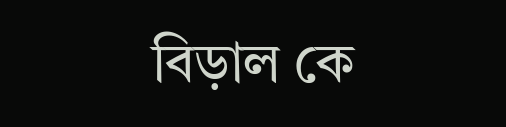বিড়াল কে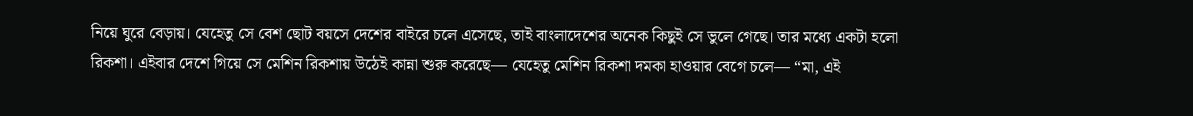নিয়ে ঘুরে বেড়ায়। যেহেতু সে বেশ ছোট বয়সে দেশের বাইরে চলে এসেছে, তাই বাংলাদেশের অনেক কিছুই সে ভুলে গেছে। তার মধ্যে একটা হলো রিকশা। এইবার দেশে গিয়ে সে মেশিন রিকশায় উঠেই কান্না শুরু করেছে— যেহেতু মেশিন রিকশা দমকা হাওয়ার বেগে চলে— “মা, এই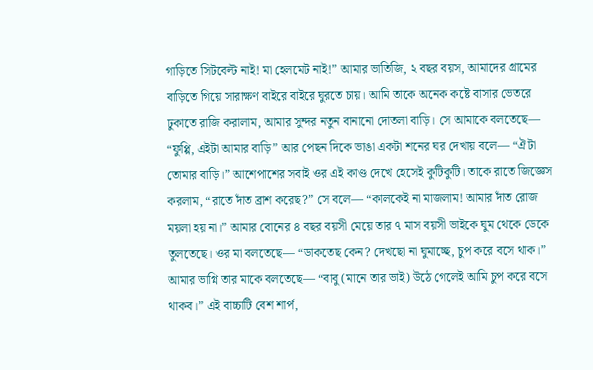গাড়িতে সিটবেল্ট নাই! মা হেলমেট নাই!” আমার ভাতিজি, ২ বছর বয়স, আমাদের গ্রামের বাড়িতে গিয়ে সারাক্ষণ বাইরে বাইরে ঘুরতে চায়। আমি তাকে অনেক কষ্টে বাসার ভেতরে ঢুকাতে রাজি করালাম, আমার সুন্দর নতুন বানানো দোতলা বাড়ি। সে আমাকে বলতেছে— “ফুপ্পি, এইটা আমার বাড়ি” আর পেছন দিকে ভাঙা একটা শনের ঘর দেখায় বলে— “ঐটা তোমার বাড়ি।” আশেপাশের সবাই ওর এই কাণ্ড দেখে হেসেই কুটিকুটি। তাকে রাতে জিজ্ঞেস করলাম, “রাতে দাঁত ব্রাশ করেছ?” সে বলে— “কালকেই না মাজলাম! আমার দাঁত রোজ ময়লা হয় না।” আমার বোনের ৪ বছর বয়সী মেয়ে তার ৭ মাস বয়সী ভাইকে ঘুম থেকে ডেকে তুলতেছে। ওর মা বলতেছে— “ডাকতেছ কেন? দেখছো না ঘুমাচ্ছে, চুপ করে বসে থাক।” আমার ভাগ্নি তার মাকে বলতেছে— “বাবু (মানে তার ভাই) উঠে গেলেই আমি চুপ করে বসে থাকব।” এই বাচ্চাটি বেশ শার্প,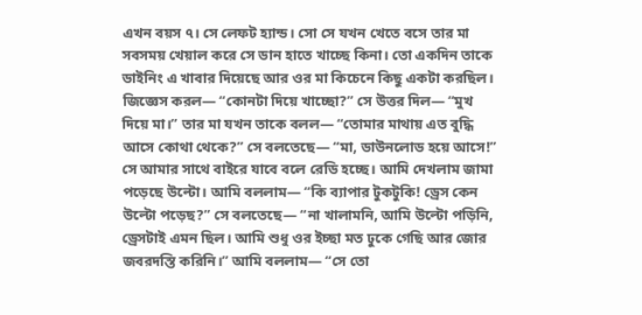এখন বয়স ৭। সে লেফট হ্যান্ড। সো সে যখন খেতে বসে তার মা সবসময় খেয়াল করে সে ডান হাতে খাচ্ছে কিনা। তো একদিন তাকে ডাইনিং এ খাবার দিয়েছে আর ওর মা কিচেনে কিছু একটা করছিল। জিজ্ঞেস করল— “কোনটা দিয়ে খাচ্ছো?” সে উত্তর দিল— “মুখ দিয়ে মা।” তার মা যখন তাকে বলল— “তোমার মাথায় এত বুদ্ধি আসে কোথা থেকে?” সে বলতেছে— “মা, ডাউনলোড হয়ে আসে!” সে আমার সাথে বাইরে যাবে বলে রেডি হচ্ছে। আমি দেখলাম জামা পড়েছে উল্টো। আমি বললাম— “কি ব্যাপার টুকটুকি! ড্রেস কেন উল্টো পড়েছ?” সে বলতেছে— “না খালামনি, আমি উল্টো পড়িনি, ড্রেসটাই এমন ছিল। আমি শুধু ওর ইচ্ছা মত ঢুকে গেছি আর জোর জবরদস্তি করিনি।” আমি বললাম— “সে তো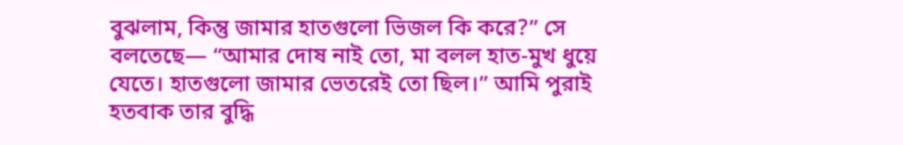বুঝলাম, কিন্তু জামার হাতগুলো ভিজল কি করে?” সে বলতেছে— “আমার দোষ নাই তো, মা বলল হাত-মুখ ধুয়ে যেতে। হাতগুলো জামার ভেতরেই তো ছিল।” আমি পুরাই হতবাক তার বুদ্ধি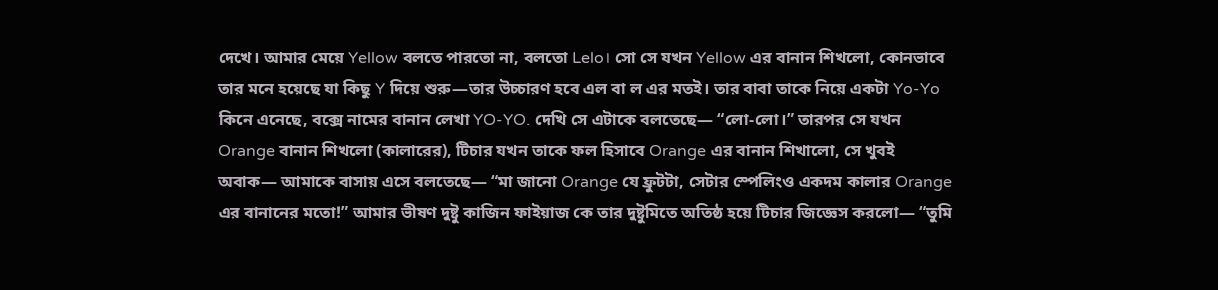দেখে। আমার মেয়ে Yellow বলতে পারতো না, বলতো Lelo। সো সে যখন Yellow এর বানান শিখলো, কোনভাবে তার মনে হয়েছে যা কিছু Y দিয়ে শুরু—তার উচ্চারণ হবে এল বা ল এর মতই। তার বাবা তাকে নিয়ে একটা Yo-Yo কিনে এনেছে, বক্সে নামের বানান লেখা YO-YO. দেখি সে এটাকে বলতেছে— “লো-লো।” তারপর সে যখন Orange বানান শিখলো (কালারের), টিচার যখন তাকে ফল হিসাবে Orange এর বানান শিখালো, সে খুবই অবাক— আমাকে বাসায় এসে বলতেছে— “মা জানো Orange যে ফ্রুটটা, সেটার স্পেলিংও একদম কালার Orange এর বানানের মতো!” আমার ভীষণ দুষ্টু কাজিন ফাইয়াজ কে তার দুষ্টুমিতে অতিষ্ঠ হয়ে টিচার জিজ্ঞেস করলো— “তুমি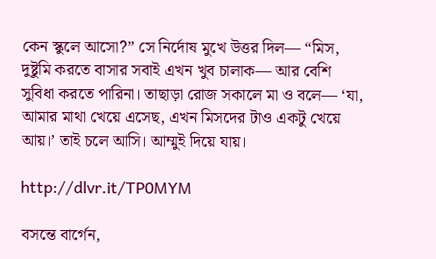কেন স্কুলে আসো?” সে নির্দোষ মুখে উত্তর দিল— “মিস, দুষ্টুমি করতে বাসার সবাই এখন খুব চালাক— আর বেশি সুবিধা করতে পারিনা। তাছাড়া রোজ সকালে মা ও বলে— ‘যা, আমার মাথা খেয়ে এসেছ, এখন মিসদের টাও একটু খেয়ে আয়।’ তাই চলে আসি। আম্মুই দিয়ে যায়।

http://dlvr.it/TP0MYM

বসন্তে বার্গেন,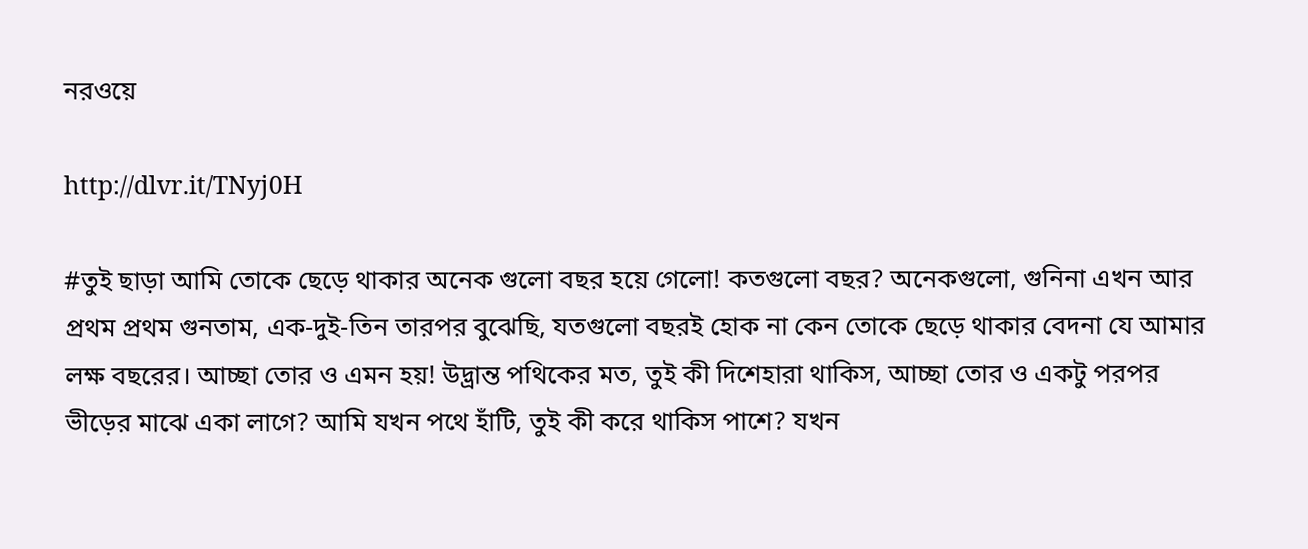নরওয়ে

http://dlvr.it/TNyj0H

#তুই ছাড়া আমি তোকে ছেড়ে থাকার অনেক গুলো বছর হয়ে গেলো! কতগুলো বছর? অনেকগুলো, গুনিনা এখন আর প্রথম প্রথম গুনতাম, এক-দুই-তিন তারপর বুঝেছি, যতগুলো বছরই হোক না কেন তোকে ছেড়ে থাকার বেদনা যে আমার লক্ষ বছরের। আচ্ছা তোর ও এমন হয়! উদ্ভ্রান্ত পথিকের মত, তুই কী দিশেহারা থাকিস, আচ্ছা তোর ও একটু পরপর ভীড়ের মাঝে একা লাগে? আমি যখন পথে হাঁটি, তুই কী করে থাকিস পাশে? যখন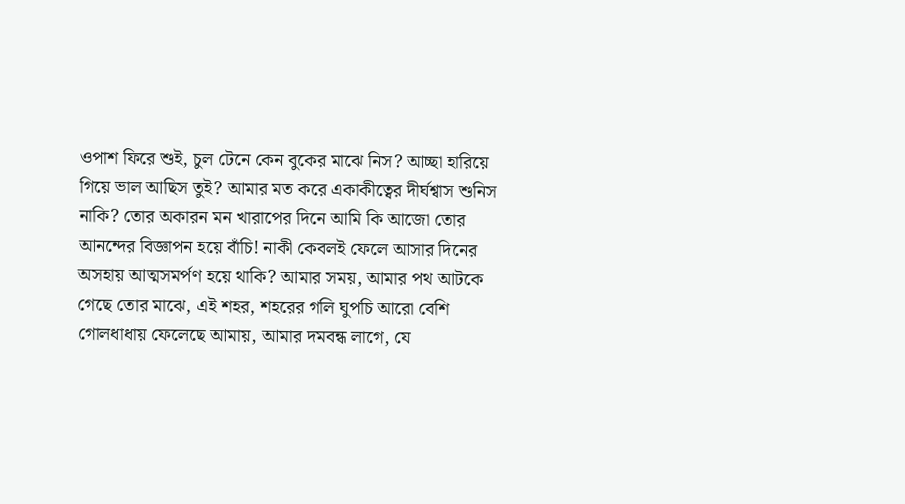ওপাশ ফিরে শুই, চুল টেনে কেন বুকের মাঝে নিস? আচ্ছা হারিয়ে গিয়ে ভাল আছিস তুই? আমার মত করে একাকীত্বের দীর্ঘশ্বাস শুনিস নাকি? তোর অকারন মন খারাপের দিনে আমি কি আজো তোর আনন্দের বিজ্ঞাপন হয়ে বাঁচি! নাকী কেবলই ফেলে আসার দিনের অসহায় আত্মসমর্পণ হয়ে থাকি? আমার সময়, আমার পথ আটকে গেছে তোর মাঝে, এই শহর, শহরের গলি ঘুপচি আরো বেশি গোলধাধায় ফেলেছে আমায়, আমার দমবন্ধ লাগে, যে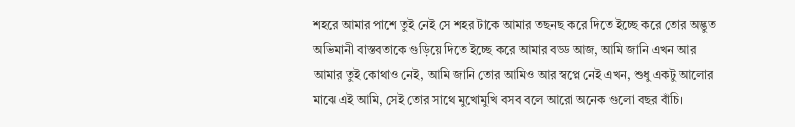শহরে আমার পাশে তুই নেই সে শহর টাকে আমার তছনছ করে দিতে ইচ্ছে করে তোর অদ্ভুত অভিমানী বাস্তবতাকে গুড়িয়ে দিতে ইচ্ছে করে আমার বড্ড আজ, আমি জানি এখন আর আমার তুই কোথাও নেই, আমি জানি তোর আমিও আর স্বপ্নে নেই এখন, শুধু একটু আলোর মাঝে এই আমি, সেই তোর সাথে মুখোমুখি বসব বলে আরো অনেক গুলো বছর বাঁচি।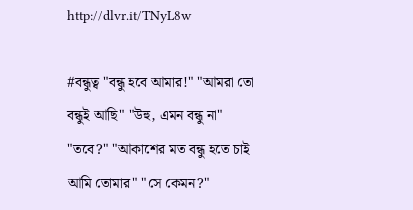http://dlvr.it/TNyL8w

#বন্ধুত্ব "বন্ধু হবে আমার!" "আমরা তো বন্ধুই আছি" "উহু, এমন বন্ধু না" "তবে?" "আকাশের মত বন্ধু হতে চাই আমি তোমার" "সে কেমন?"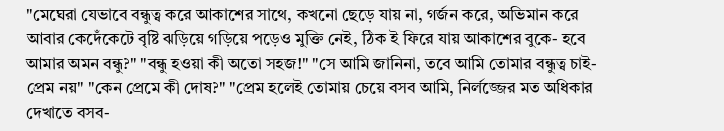"মেঘেরা যেভাবে বন্ধুত্ব করে আকাশের সাথে, কখনো ছেড়ে যায় না, গর্জন করে, অভিমান করে আবার কেদেঁকেটে বৃষ্টি ঝড়িয়ে গড়িয়ে পড়েও মুক্তি নেই, ঠিক ই ফিরে যায় আকাশের বুকে- হবে আমার অমন বন্ধু?" "বন্ধু হওয়া কী অতো সহজ!" "সে আমি জানিনা, তবে আমি তোমার বন্ধুত্ব চাই-প্রেম নয়" "কেন প্রেমে কী দোষ?" "প্রেম হলেই তোমায় চেয়ে বসব আমি, নির্লজ্জের মত অধিকার দেখাতে বসব-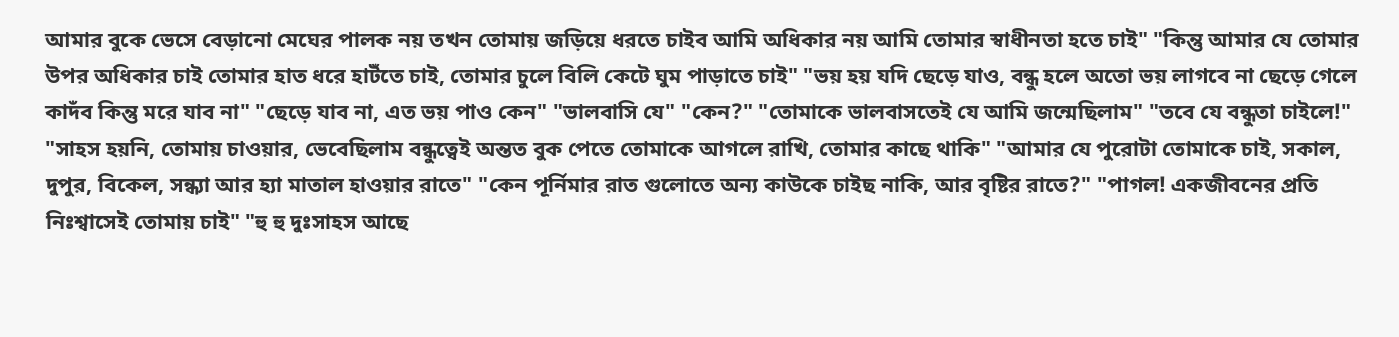আমার বুকে ভেসে বেড়ানো মেঘের পালক নয় তখন তোমায় জড়িয়ে ধরতে চাইব আমি অধিকার নয় আমি তোমার স্বাধীনতা হতে চাই" "কিন্তু আমার যে তোমার উপর অধিকার চাই তোমার হাত ধরে হাটঁতে চাই, তোমার চুলে বিলি কেটে ঘুম পাড়াতে চাই" "ভয় হয় যদি ছেড়ে যাও, বন্ধু হলে অতো ভয় লাগবে না ছেড়ে গেলে কাদঁব কিন্তু মরে যাব না" "ছেড়ে যাব না, এত ভয় পাও কেন" "ভালবাসি যে" "কেন?" "তোমাকে ভালবাসতেই যে আমি জন্মেছিলাম" "তবে যে বন্ধুতা চাইলে!" "সাহস হয়নি, তোমায় চাওয়ার, ভেবেছিলাম বন্ধুত্বেই অন্তত বুক পেতে তোমাকে আগলে রাখি, তোমার কাছে থাকি" "আমার যে পুরোটা তোমাকে চাই, সকাল, দুপুর, বিকেল, সন্ধ্যা আর হ্যা মাতাল হাওয়ার রাতে" "কেন পূর্নিমার রাত গুলোতে অন্য কাউকে চাইছ নাকি, আর বৃষ্টির রাতে?" "পাগল! একজীবনের প্রতি নিঃশ্বাসেই তোমায় চাই" "হু হু দুঃসাহস আছে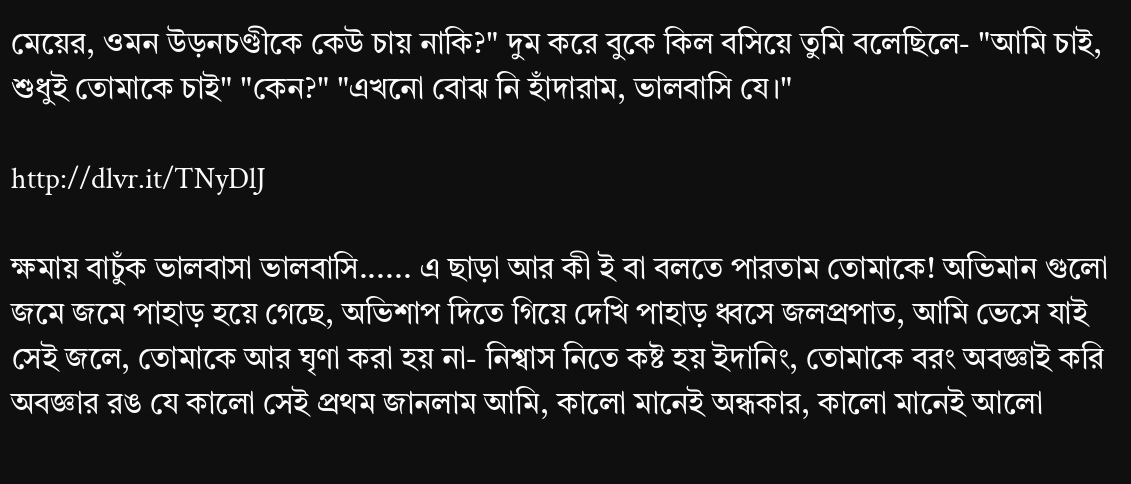মেয়ের, ওমন উড়নচণ্ডীকে কেউ চায় নাকি?" দুম করে বুকে কিল বসিয়ে তুমি বলেছিলে- "আমি চাই, শুধুই তোমাকে চাই" "কেন?" "এখনো বোঝ নি হাঁদারাম, ভালবাসি যে।"

http://dlvr.it/TNyDlJ

ক্ষমায় বাচুঁক ভালবাসা ভালবাসি...... এ ছাড়া আর কী ই বা বলতে পারতাম তোমাকে! অভিমান গুলো জমে জমে পাহাড় হয়ে গেছে, অভিশাপ দিতে গিয়ে দেখি পাহাড় ধ্বসে জলপ্রপাত, আমি ভেসে যাই সেই জলে, তোমাকে আর ঘৃণা করা হয় না- নিশ্বাস নিতে কষ্ট হয় ইদানিং, তোমাকে বরং অবজ্ঞাই করি অবজ্ঞার রঙ যে কালো সেই প্রথম জানলাম আমি, কালো মানেই অন্ধকার, কালো মানেই আলো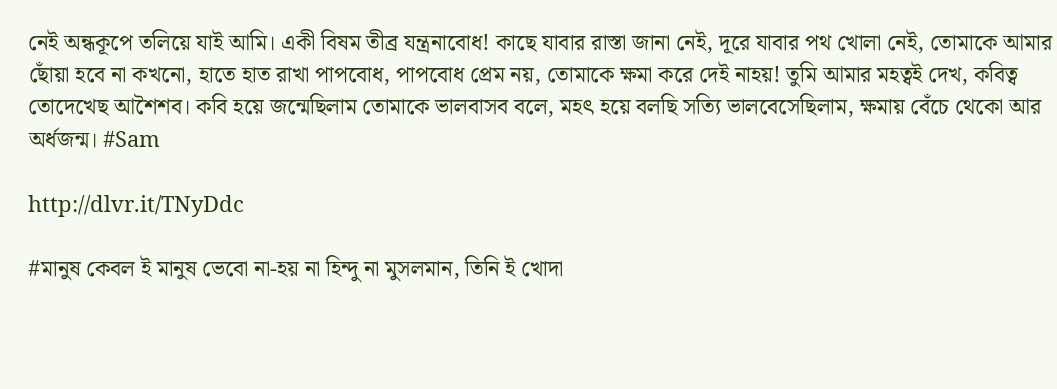নেই অন্ধকূপে তলিয়ে যাই আমি। একী বিষম তীব্র যন্ত্রনাবোধ! কাছে যাবার রাস্তা জানা নেই, দূরে যাবার পথ খোলা নেই, তোমাকে আমার ছোঁয়া হবে না কখনো, হাতে হাত রাখা পাপবোধ, পাপবোধ প্রেম নয়, তোমাকে ক্ষমা করে দেই নাহয়! তুমি আমার মহত্বই দেখ, কবিত্ব তোদেখেছ আশৈশব। কবি হয়ে জন্মেছিলাম তোমাকে ভালবাসব বলে, মহৎ হয়ে বলছি সত্যি ভালবেসেছিলাম, ক্ষমায় বেঁচে থেকো আর অর্ধজন্ম। #Sam

http://dlvr.it/TNyDdc

#মানুষ কেবল ই মানুষ ভেবো না-হয় না হিন্দু না মুসলমান, তিনি ই খোদা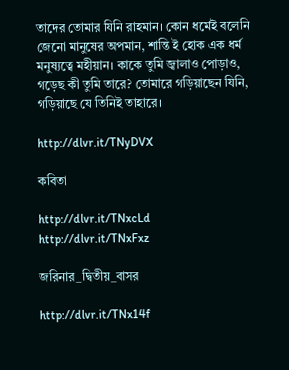তাদের তোমার যিনি রাহমান। কোন ধর্মেই বলেনি জেনো মানুষের অপমান, শান্তি ই হোক এক ধর্ম মনুষ্যত্বে মহীয়ান। কাকে তুমি জ্বালাও পোড়াও, গড়েছ কী তুমি তারে? তোমারে গড়িয়াছেন যিনি, গড়িয়াছে যে তিনিই তাহারে।

http://dlvr.it/TNyDVX

কবিতা

http://dlvr.it/TNxcLd
http://dlvr.it/TNxFxz

জরিনার_দ্বিতীয়_বাসর

http://dlvr.it/TNx14f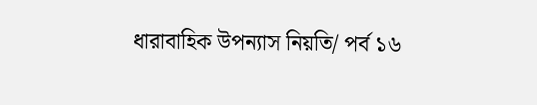ধারাবাহিক উপন্যাস নিয়তি/ পর্ব ১৬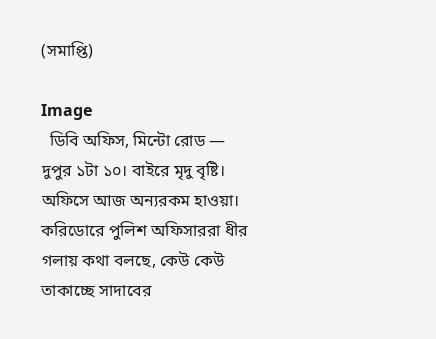(সমাপ্তি)

Image
  ডিবি অফিস, মিন্টো রোড — দুপুর ১টা ১০। বাইরে মৃদু বৃষ্টি। অফিসে আজ অন্যরকম হাওয়া। করিডোরে পুলিশ অফিসাররা ধীর গলায় কথা বলছে, কেউ কেউ তাকাচ্ছে সাদাবের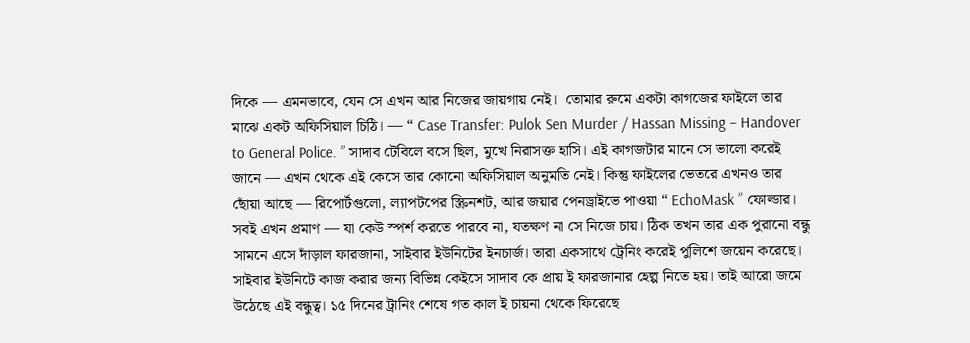দিকে — এমনভাবে, যেন সে এখন আর নিজের জায়গায় নেই।  তোমার রুমে একটা কাগজের ফাইলে তার মাঝে একট অফিসিয়াল চিঠি। — “ Case Transfer: Pulok Sen Murder / Hassan Missing – Handover to General Police. ” সাদাব টেবিলে বসে ছিল, মুখে নিরাসক্ত হাসি। এই কাগজটার মানে সে ভালো করেই জানে — এখন থেকে এই কেসে তার কোনো অফিসিয়াল অনুমতি নেই। কিন্তু ফাইলের ভেতরে এখনও তার ছোঁয়া আছে — রিপোর্টগুলো, ল্যাপটপের স্ক্রিনশট, আর জয়ার পেনড্রাইভে পাওয়া “ EchoMask ” ফোল্ডার। সবই এখন প্রমাণ — যা কেউ স্পর্শ করতে পারবে না, যতক্ষণ না সে নিজে চায়। ঠিক তখন তার এক পুরানো বন্ধু সামনে এসে দাঁড়াল ফারজানা, সাইবার ইউনিটের ইনচার্জ। তারা একসাথে ট্রেনিং করেই পুলিশে জয়েন করেছে। সাইবার ইউনিটে কাজ করার জন্য বিভিন্ন কেইসে সাদাব কে প্রায় ই ফারজানার হেল্প নিতে হয়। তাই আরো জমে উঠেছে এই বন্ধুত্ব। ১৫ দিনের ট্রানিং শেষে গত কাল ই চায়না থেকে ফিরেছে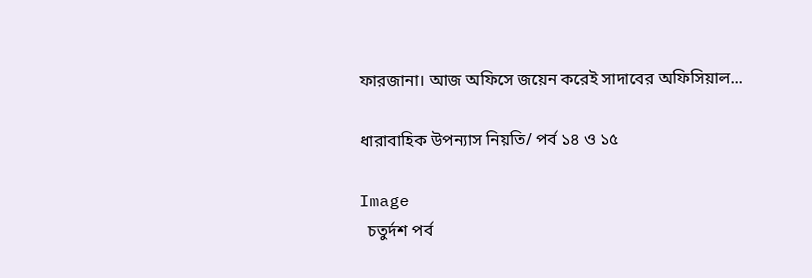ফারজানা। আজ অফিসে জয়েন করেই সাদাবের অফিসিয়াল...

ধারাবাহিক উপন্যাস নিয়তি/ পর্ব ১৪ ও ১৫

Image
  চতুর্দশ পর্ব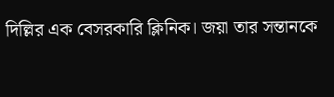দিল্লির এক বেসরকারি ক্লিনিক। জয়া তার সন্তানকে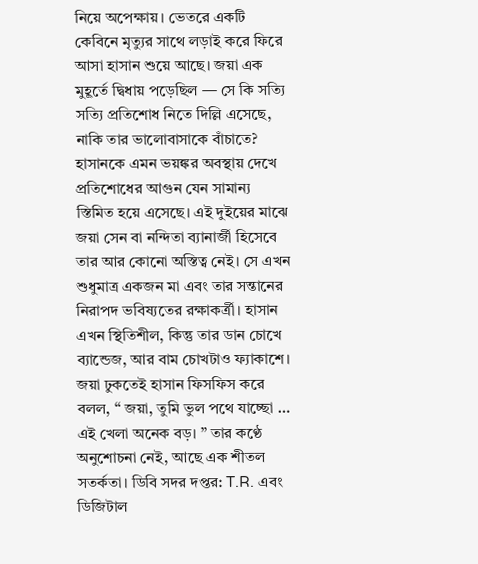নিয়ে অপেক্ষায়। ভেতরে একটি কেবিনে মৃত্যুর সাথে লড়াই করে ফিরে আসা হাসান শুয়ে আছে। জয়া এক মুহূর্তে দ্বিধায় পড়েছিল — সে কি সত্যি সত্যি প্রতিশোধ নিতে দিল্লি এসেছে, নাকি তার ভালোবাসাকে বাঁচাতে? হাসানকে এমন ভয়ঙ্কর অবস্থায় দেখে প্রতিশোধের আগুন যেন সামান্য স্তিমিত হয়ে এসেছে। এই দুইয়ের মাঝে জয়া সেন বা নন্দিতা ব্যানার্জী হিসেবে তার আর কোনো অস্তিত্ব নেই। সে এখন শুধুমাত্র একজন মা এবং তার সন্তানের নিরাপদ ভবিষ্যতের রক্ষাকর্ত্রী। হাসান এখন স্থিতিশীল, কিন্তু তার ডান চোখে ব্যান্ডেজ, আর বাম চোখটাও ফ্যাকাশে। জয়া ঢুকতেই হাসান ফিসফিস করে বলল, “ জয়া, তুমি ভুল পথে যাচ্ছো … এই খেলা অনেক বড়। ” তার কণ্ঠে অনুশোচনা নেই, আছে এক শীতল সতর্কতা। ডিবি সদর দপ্তর: T.R. এবং ডিজিটাল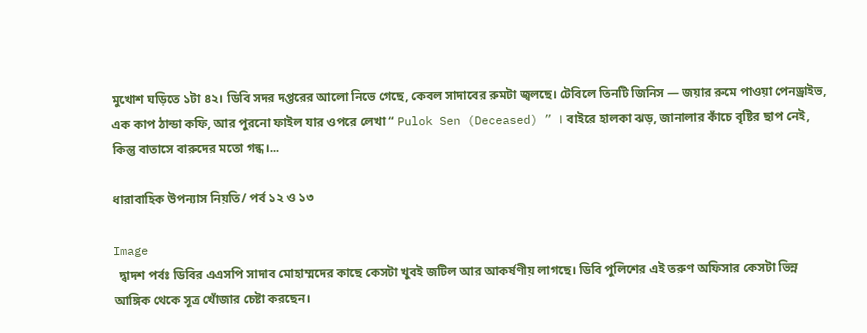মুখোশ ঘড়িতে ১টা ৪২। ডিবি সদর দপ্তরের আলো নিভে গেছে, কেবল সাদাবের রুমটা জ্বলছে। টেবিলে তিনটি জিনিস — জয়ার রুমে পাওয়া পেনড্রাইভ, এক কাপ ঠান্ডা কফি, আর পুরনো ফাইল যার ওপরে লেখা “ Pulok Sen (Deceased) ” । বাইরে হালকা ঝড়, জানালার কাঁচে বৃষ্টির ছাপ নেই, কিন্তু বাতাসে বারুদের মতো গন্ধ।...

ধারাবাহিক উপন্যাস নিয়তি/ পর্ব ১২ ও ১৩

Image
  দ্বাদশ পর্বঃ ডিবির এএসপি সাদাব মোহাম্মদের কাছে কেসটা খুবই জটিল আর আকর্ষণীয় লাগছে। ডিবি পুলিশের এই তরুণ অফিসার কেসটা ভিন্ন আঙ্গিক থেকে সূত্র খোঁজার চেষ্টা করছেন।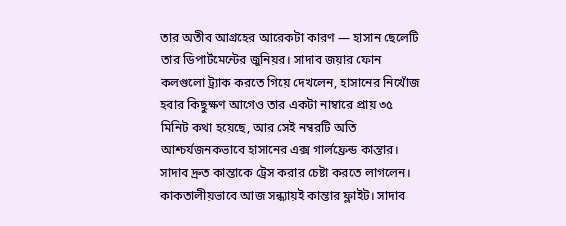তার অতীব আগ্রহের আরেকটা কারণ — হাসান ছেলেটি তার ডিপার্টমেন্টের জুনিয়র। সাদাব জয়ার ফোন কলগুলো ট্র্যাক করতে গিয়ে দেখলেন, হাসানের নিখোঁজ হবার কিছুক্ষণ আগেও তার একটা নাম্বারে প্রায় ৩৫ মিনিট কথা হয়েছে, আর সেই নম্বরটি অতি আশ্চর্যজনকভাবে হাসানের এক্স গার্লফ্রেন্ড কান্তার। সাদাব দ্রুত কান্তাকে ট্রেস করার চেষ্টা করতে লাগলেন। কাকতালীয়ভাবে আজ সন্ধ্যায়ই কান্তার ফ্লাইট। সাদাব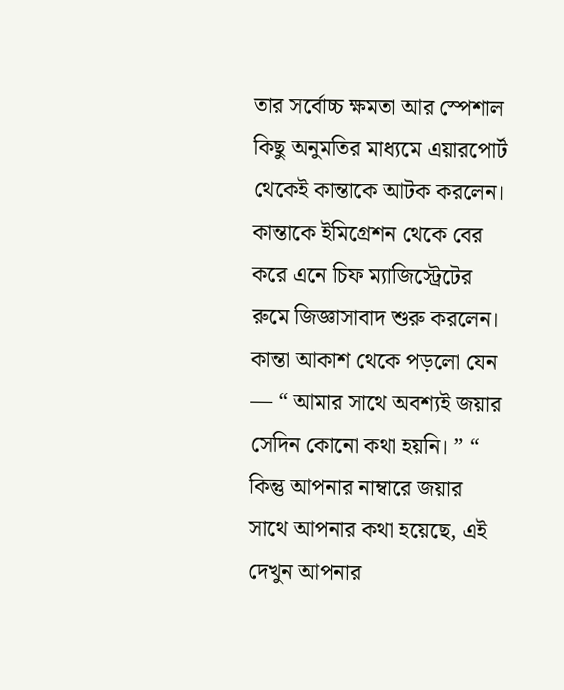তার সর্বোচ্চ ক্ষমতা আর স্পেশাল কিছু অনুমতির মাধ্যমে এয়ারপোর্ট থেকেই কান্তাকে আটক করলেন। কান্তাকে ইমিগ্রেশন থেকে বের করে এনে চিফ ম্যাজিস্ট্রেটের রুমে জিজ্ঞাসাবাদ শুরু করলেন। কান্তা আকাশ থেকে পড়লো যেন — “ আমার সাথে অবশ্যই জয়ার সেদিন কোনো কথা হয়নি। ” “ কিন্তু আপনার নাম্বারে জয়ার সাথে আপনার কথা হয়েছে, এই দেখুন আপনার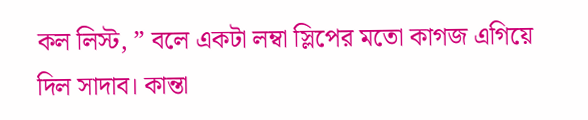কল লিস্ট, ” বলে একটা লম্বা স্লিপের মতো কাগজ এগিয়ে দিল সাদাব। কান্তা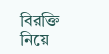বিরক্তি নিয়ে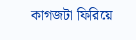কাগজটা ফিরিয়ে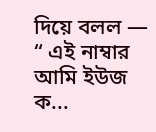দিয়ে বলল — “ এই নাম্বার আমি ইউজ ক...